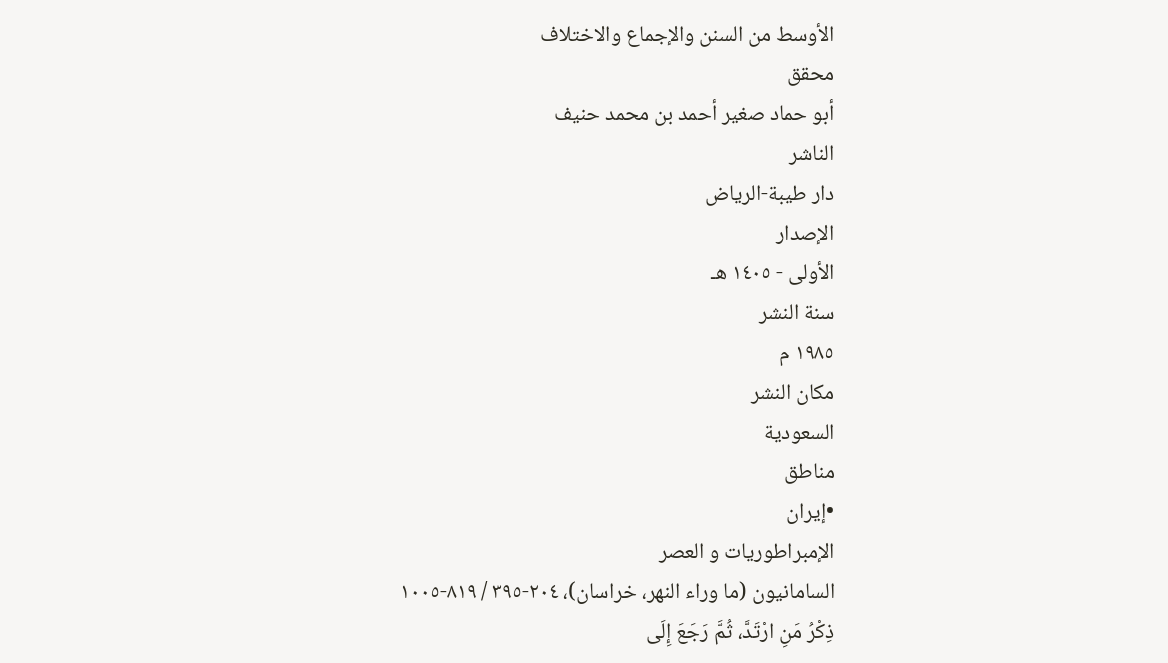الأوسط من السنن والإجماع والاختلاف
محقق
أبو حماد صغير أحمد بن محمد حنيف
الناشر
دار طيبة-الرياض
الإصدار
الأولى - ١٤٠٥ هـ
سنة النشر
١٩٨٥ م
مكان النشر
السعودية
مناطق
•إيران
الإمبراطوريات و العصر
السامانيون (ما وراء النهر، خراسان)، ٢٠٤-٣٩٥ / ٨١٩-١٠٠٥
ذِكْرُ مَنِ ارْتَدَّ، ثُمَّ رَجَعَ إِلَى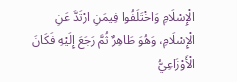الْإِسْلَامِ وَاخْتَلَفُوا فِيمَنِ ارْتَدَّ عَنِ الْإِسْلَامِ، وَهُوَ طَاهِرٌ ثُمَّ رَجَعَ إِلَيْهِ فَكَانَ الْأَوْزَاعِيُّ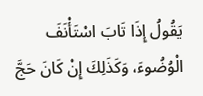يَقُولُ إِذَا تَابَ اسْتَأْنَفَ الْوُضُوءَ، وَكَذَلِكَ إِنْ كَانَ حَجَّ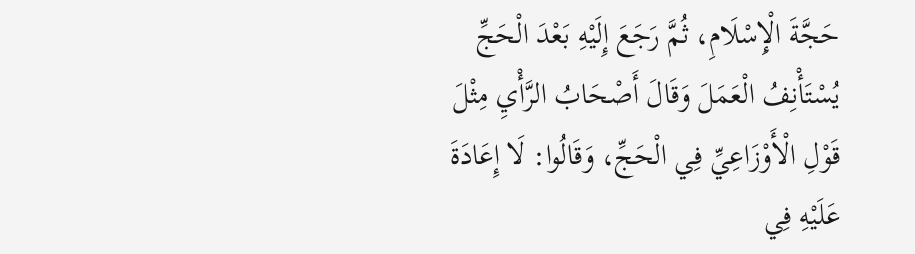حَجَّةَ الْإِسْلَامِ، ثُمَّ رَجَعَ إِلَيْهِ بَعْدَ الْحَجِّ يُسْتَأْنِفُ الْعَمَلَ وَقَالَ أَصْحَابُ الرَّأْيِ مِثْلَ قَوْلِ الْأَوْزَاعِيِّ فِي الْحَجِّ، وَقَالُوا: لَا إِعَادَةَ عَلَيْهِ فِي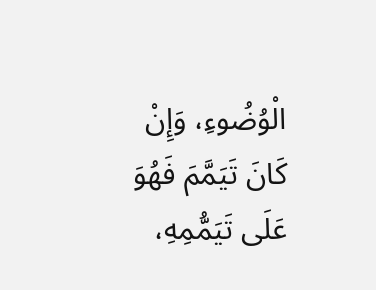الْوُضُوءِ، وَإِنْ كَانَ تَيَمَّمَ فَهُوَ عَلَى تَيَمُّمِهِ،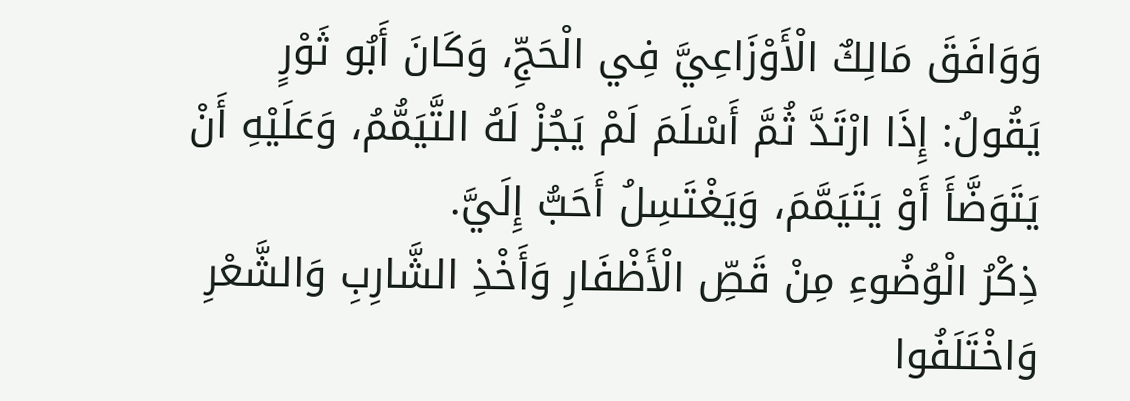وَوَافَقَ مَالِكٌ الْأَوْزَاعِيَّ فِي الْحَجِّ، وَكَانَ أَبُو ثَوْرٍ يَقُولُ: إِذَا ارْتَدَّ ثُمَّ أَسْلَمَ لَمْ يَجُزْ لَهُ التَّيَمُّمُ، وَعَلَيْهِ أَنْ يَتَوَضَّأَ أَوْ يَتَيَمَّمَ، وَيَغْتَسِلُ أَحَبُّ إِلَيَّ.
ذِكْرُ الْوُضُوءِ مِنْ قَصِّ الْأَظْفَارِ وَأَخْذِ الشَّارِبِ وَالشَّعْرِ وَاخْتَلَفُوا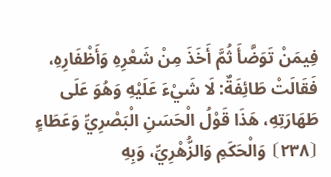فِيمَنْ تَوَضَّأَ ثُمَّ أَخَذَ مِنْ شَعْرِهِ وَأَظْفَارِهِ، فَقَالَتْ طَائِفَةٌ: لَا شَيْءَ عَلَيْهِ وَهُوَ عَلَى طَهَارَتِهِ، هَذَا قَوْلُ الْحَسَنِ الْبَصْرِيِّ وَعَطَاءٍ ⦗٢٣٨⦘ وَالْحَكَمِ وَالزُّهْرِيِّ، وَبِهِ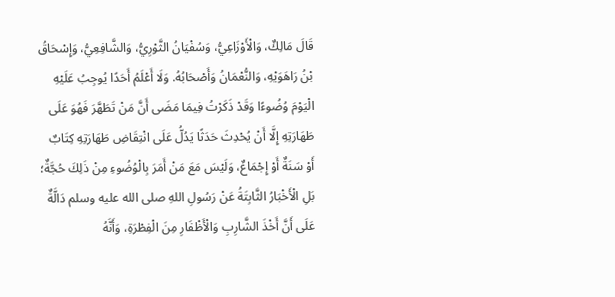قَالَ مَالِكٌ، وَالْأَوْزَاعِيُّ، وَسُفْيَانُ الثَّوْرِيُّ، وَالشَّافِعِيُّ، وَإِسْحَاقُ بْنُ رَاهَوَيْهِ، وَالنُّعْمَانُ وَأَصْحَابُهُ. وَلَا أَعْلَمُ أَحَدًا يُوجِبُ عَلَيْهِ الْيَوْمَ وُضُوءًا وَقَدْ ذَكَرْتُ فِيمَا مَضَى أَنَّ مَنْ تَطَهَّرَ فَهُوَ عَلَى طَهَارَتِهِ إِلَّا أَنْ يُحْدِثَ حَدَثًا يَدُلُّ عَلَى انْتِقَاضِ طَهَارَتِهِ كِتَابٌ أَوْ سَنَةٌ أَوْ إِجْمَاعٌ، وَلَيْسَ مَعَ مَنْ أَمَرَ بِالْوُضُوءِ مِنْ ذَلِكَ حُجَّةٌ؛ بَلِ الْأَخْبَارُ الثَّابِتَةُ عَنْ رَسُولِ اللهِ صلى الله عليه وسلم دَالَّةٌ عَلَى أَنَّ أَخْذَ الشَّارِبِ وَالْأَظْفَارِ مِنَ الْفِطْرَةِ، وَأَنَّهُ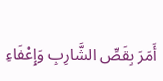أَمَرَ بِقَصِّ الشَّارِبِ وَإِعْفَاءِ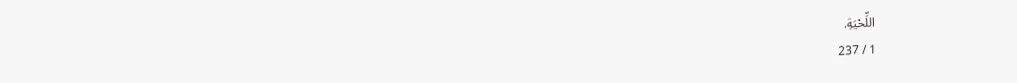اللِّحْيَةِ.
1 / 237